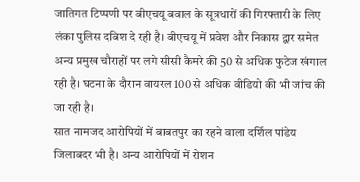जातिगत टिप्पणी पर बीएचयू बवाल के सूत्रधारों की गिरफ्तारी के लिए लंका पुलिस दबिश दे रही है। बीएचयू में प्रवेश और निकास द्वार समेत अन्य प्रमुख चौराहों पर लगे सीसी कैमरे की 50 से अधिक फुटेज खंगाल रही है। घटना के दौरान वायरल 100 से अधिक वीडियो की भी जांच की जा रही है।
सात नामजद आरोपियों में बाबतपुर का रहने वाला दर्शिल पांडेय जिलाबदर भी है। अन्य आरोपियों में रोशन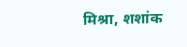मिश्रा, शशांक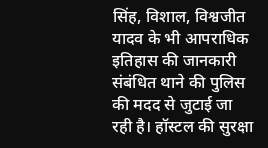सिंह, विशाल, विश्वजीत यादव के भी आपराधिक इतिहास की जानकारी संबंधित थाने की पुलिस की मदद से जुटाई जा रही है। हॉस्टल की सुरक्षा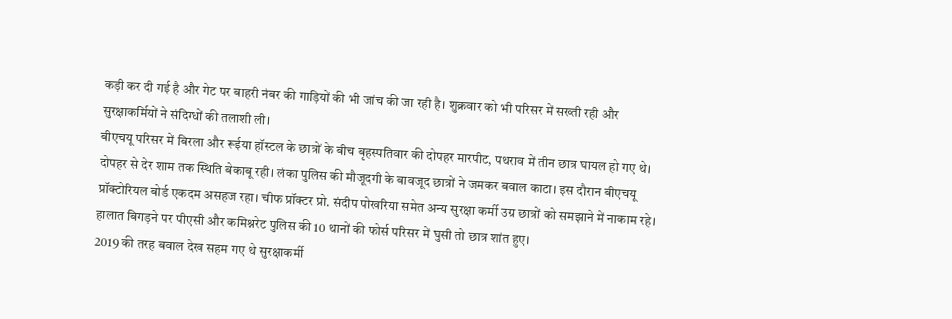कड़ी कर दी गई है और गेट पर बाहरी नंबर की गाड़ियों की भी जांच की जा रही है। शुक्रवार को भी परिसर में सख्ती रही और सुरक्षाकर्मियों ने संदिग्धों की तलाशी ली।
बीएचयू परिसर में बिरला और रूईया हॉस्टल के छात्रों के बीच बृहस्पतिवार की दोपहर मारपीट, पथराव में तीन छात्र घायल हो गए थे। दोपहर से देर शाम तक स्थिति बेकाबू रही। लंका पुलिस की मौजूदगी के बावजूद छात्रों ने जमकर बवाल काटा। इस दौरान बीएचयू प्रॉक्टोरियल बोर्ड एकदम असहज रहा। चीफ प्रॉक्टर प्रो. संदीप पोखरिया समेत अन्य सुरक्षा कर्मी उग्र छात्रों को समझाने में नाकाम रहे। हालात बिगड़ने पर पीएसी और कमिश्नरेट पुलिस की 10 थानों की फोर्स परिसर में घुसी तो छात्र शांत हुए।
2019 की तरह बवाल देख सहम गए थे सुरक्षाकर्मी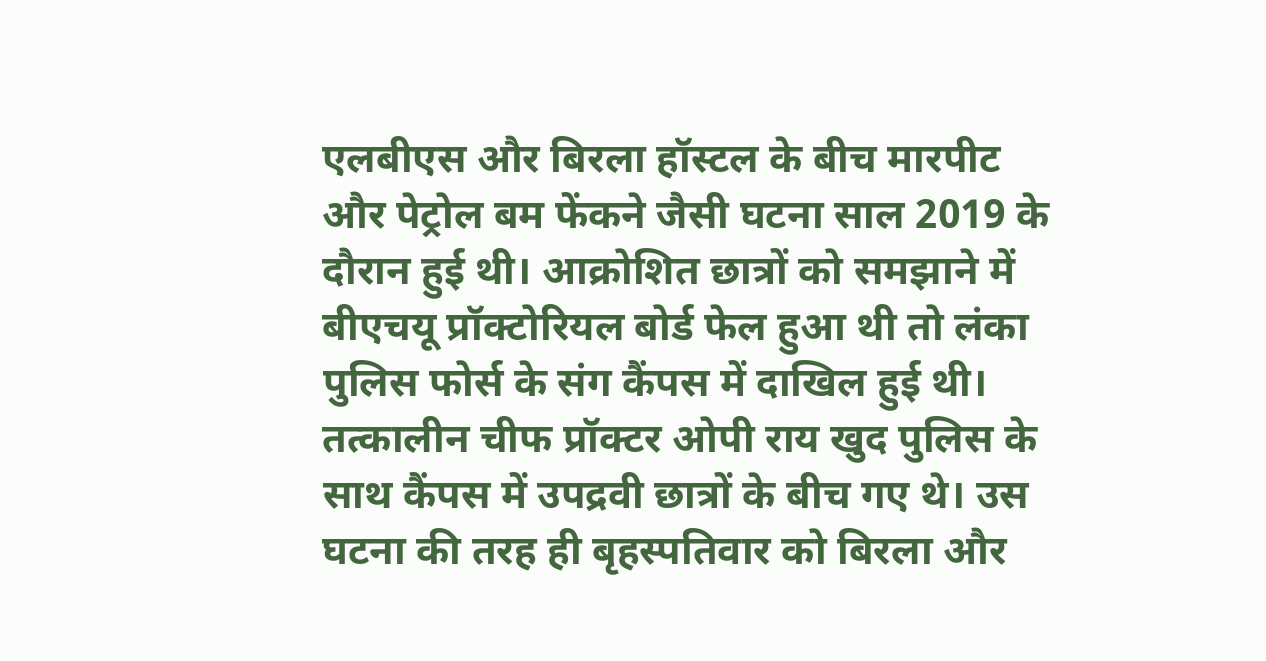एलबीएस और बिरला हॉस्टल के बीच मारपीट और पेट्रोल बम फेंकने जैसी घटना साल 2019 के दौरान हुई थी। आक्रोशित छात्रों को समझाने में बीएचयू प्रॉक्टोरियल बोर्ड फेल हुआ थी तो लंका पुलिस फोर्स के संग कैंपस में दाखिल हुई थी। तत्कालीन चीफ प्रॉक्टर ओपी राय खुद पुलिस के साथ कैंपस में उपद्रवी छात्रों के बीच गए थे। उस घटना की तरह ही बृहस्पतिवार को बिरला और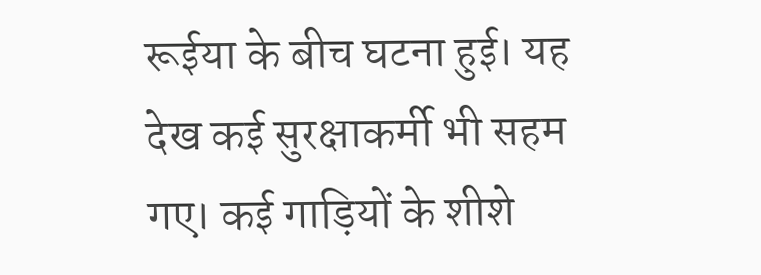रूईया के बीच घटना हुई। यह देख कई सुरक्षाकर्मी भी सहम गए। कई गाड़ियों के शीशे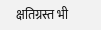क्षतिग्रस्त भी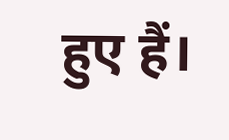हुए हैं।